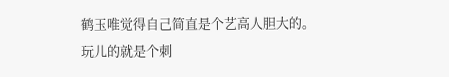鹤玉唯觉得自己简直是个艺高人胆大的。
玩儿的就是个刺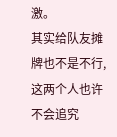激。
其实给队友摊牌也不是不行,这两个人也许不会追究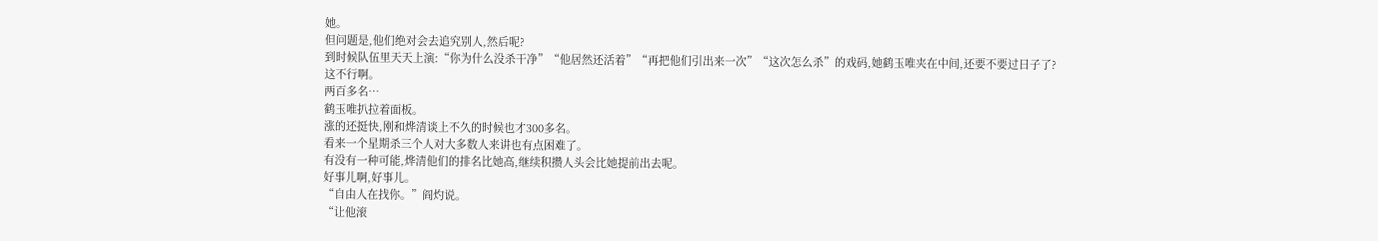她。
但问题是,他们绝对会去追究别人,然后呢?
到时候队伍里天天上演:“你为什么没杀干净”“他居然还活着”“再把他们引出来一次”“这次怎么杀”的戏码,她鹤玉唯夹在中间,还要不要过日子了?
这不行啊。
两百多名…
鹤玉唯扒拉着面板。
涨的还挺快,刚和烨清谈上不久的时候也才300多名。
看来一个星期杀三个人对大多数人来讲也有点困难了。
有没有一种可能,烨清他们的排名比她高,继续积攒人头会比她提前出去呢。
好事儿啊,好事儿。
“自由人在找你。”阎灼说。
“让他滚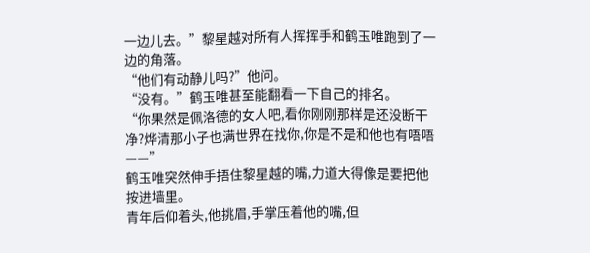一边儿去。”黎星越对所有人挥挥手和鹤玉唯跑到了一边的角落。
“他们有动静儿吗?”他问。
“没有。”鹤玉唯甚至能翻看一下自己的排名。
“你果然是佩洛德的女人吧,看你刚刚那样是还没断干净?烨清那小子也满世界在找你,你是不是和他也有唔唔——”
鹤玉唯突然伸手捂住黎星越的嘴,力道大得像是要把他按进墙里。
青年后仰着头,他挑眉,手掌压着他的嘴,但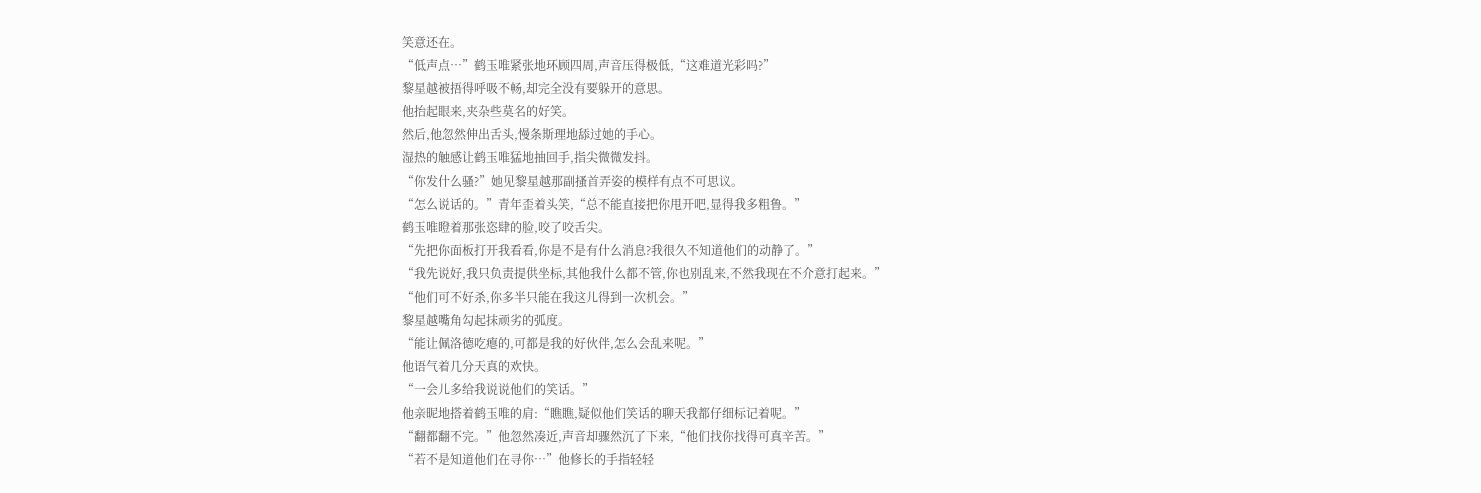笑意还在。
“低声点…”鹤玉唯紧张地环顾四周,声音压得极低,“这难道光彩吗?”
黎星越被捂得呼吸不畅,却完全没有要躲开的意思。
他抬起眼来,夹杂些莫名的好笑。
然后,他忽然伸出舌头,慢条斯理地舔过她的手心。
湿热的触感让鹤玉唯猛地抽回手,指尖微微发抖。
“你发什么骚?”她见黎星越那副搔首弄姿的模样有点不可思议。
“怎么说话的。”青年歪着头笑,“总不能直接把你甩开吧,显得我多粗鲁。”
鹤玉唯瞪着那张恣肆的脸,咬了咬舌尖。
“先把你面板打开我看看,你是不是有什么消息?我很久不知道他们的动静了。”
“我先说好,我只负责提供坐标,其他我什么都不管,你也别乱来,不然我现在不介意打起来。”
“他们可不好杀,你多半只能在我这儿得到一次机会。”
黎星越嘴角勾起抹顽劣的弧度。
“能让佩洛德吃瘪的,可都是我的好伙伴,怎么会乱来呢。”
他语气着几分天真的欢快。
“一会儿多给我说说他们的笑话。”
他亲昵地搭着鹤玉唯的肩:“瞧瞧,疑似他们笑话的聊天我都仔细标记着呢。”
“翻都翻不完。”他忽然凑近,声音却骤然沉了下来,“他们找你找得可真辛苦。”
“若不是知道他们在寻你…”他修长的手指轻轻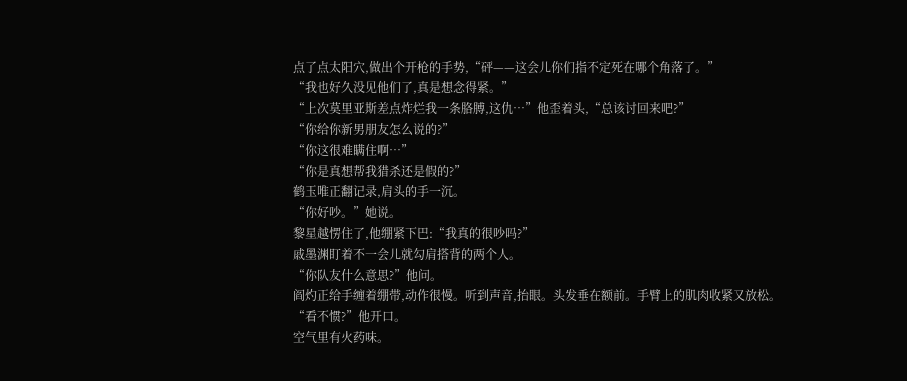点了点太阳穴,做出个开枪的手势,“砰——这会儿你们指不定死在哪个角落了。”
“我也好久没见他们了,真是想念得紧。”
“上次莫里亚斯差点炸烂我一条胳膊,这仇…”他歪着头,“总该讨回来吧?”
“你给你新男朋友怎么说的?”
“你这很难瞒住啊…”
“你是真想帮我猎杀还是假的?”
鹤玉唯正翻记录,肩头的手一沉。
“你好吵。”她说。
黎星越愣住了,他绷紧下巴:“我真的很吵吗?”
戚墨渊盯着不一会儿就勾肩搭背的两个人。
“你队友什么意思?”他问。
阎灼正给手缠着绷带,动作很慢。听到声音,抬眼。头发垂在额前。手臂上的肌肉收紧又放松。
“看不惯?”他开口。
空气里有火药味。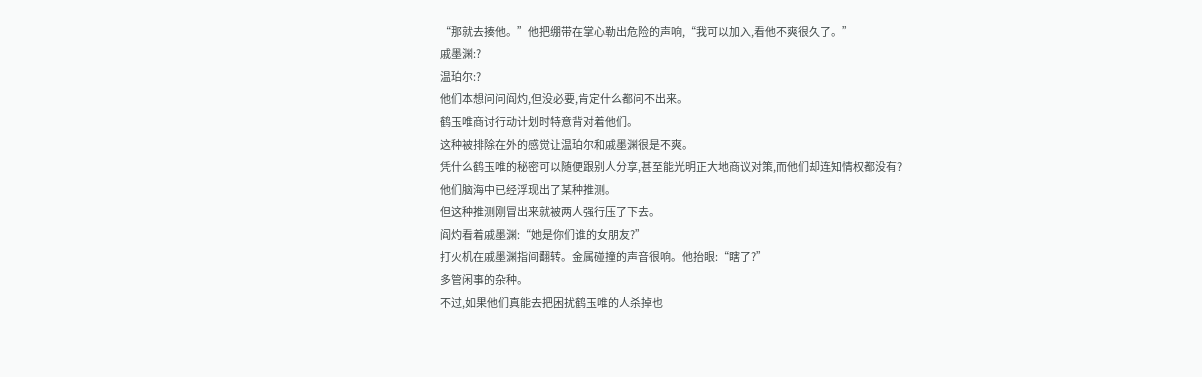“那就去揍他。”他把绷带在掌心勒出危险的声响,“我可以加入,看他不爽很久了。”
戚墨渊:?
温珀尔:?
他们本想问问阎灼,但没必要,肯定什么都问不出来。
鹤玉唯商讨行动计划时特意背对着他们。
这种被排除在外的感觉让温珀尔和戚墨渊很是不爽。
凭什么鹤玉唯的秘密可以随便跟别人分享,甚至能光明正大地商议对策,而他们却连知情权都没有?
他们脑海中已经浮现出了某种推测。
但这种推测刚冒出来就被两人强行压了下去。
阎灼看着戚墨渊:“她是你们谁的女朋友?”
打火机在戚墨渊指间翻转。金属碰撞的声音很响。他抬眼:“瞎了?”
多管闲事的杂种。
不过,如果他们真能去把困扰鹤玉唯的人杀掉也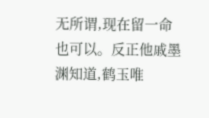无所谓,现在留一命也可以。反正他戚墨渊知道,鹤玉唯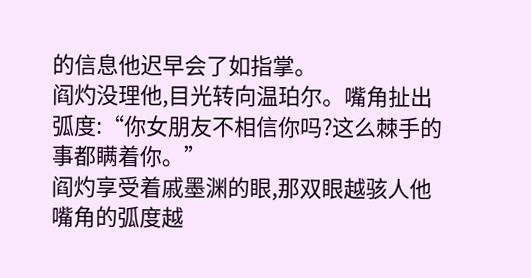的信息他迟早会了如指掌。
阎灼没理他,目光转向温珀尔。嘴角扯出弧度:“你女朋友不相信你吗?这么棘手的事都瞒着你。”
阎灼享受着戚墨渊的眼,那双眼越骇人他嘴角的弧度越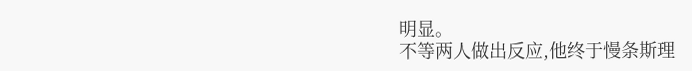明显。
不等两人做出反应,他终于慢条斯理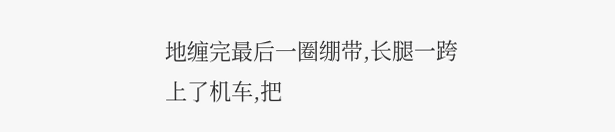地缠完最后一圈绷带,长腿一跨上了机车,把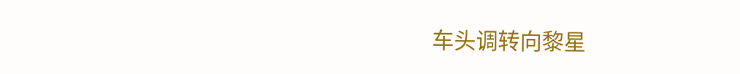车头调转向黎星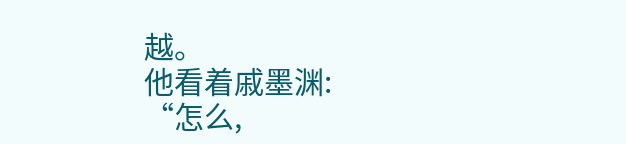越。
他看着戚墨渊:
“怎么,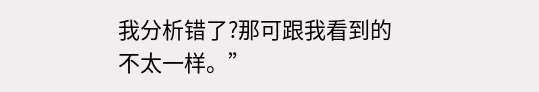我分析错了?那可跟我看到的不太一样。”